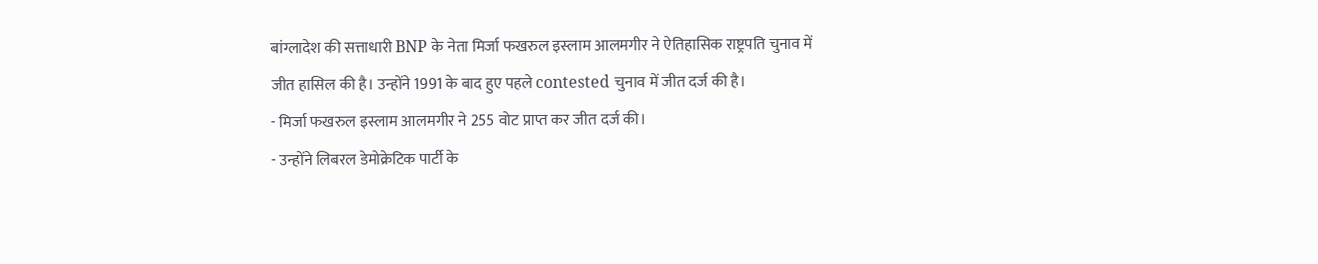बांग्लादेश की सत्ताधारी BNP के नेता मिर्जा फखरुल इस्लाम आलमगीर ने ऐतिहासिक राष्ट्रपति चुनाव में जीत हासिल की है। उन्होंने 1991 के बाद हुए पहले contested चुनाव में जीत दर्ज की है।
- मिर्जा फखरुल इस्लाम आलमगीर ने 255 वोट प्राप्त कर जीत दर्ज की।
- उन्होंने लिबरल डेमोक्रेटिक पार्टी के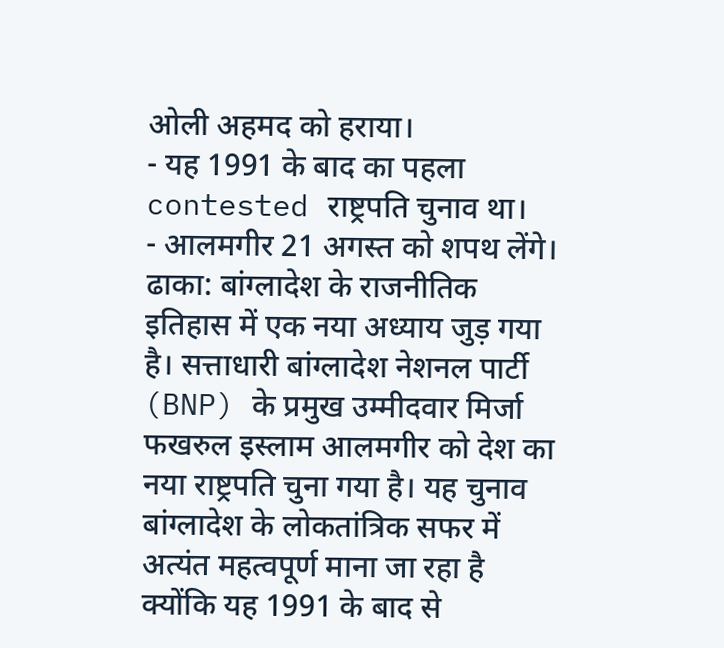ओली अहमद को हराया।
- यह 1991 के बाद का पहला contested राष्ट्रपति चुनाव था।
- आलमगीर 21 अगस्त को शपथ लेंगे।
ढाका: बांग्लादेश के राजनीतिक इतिहास में एक नया अध्याय जुड़ गया है। सत्ताधारी बांग्लादेश नेशनल पार्टी (BNP) के प्रमुख उम्मीदवार मिर्जा फखरुल इस्लाम आलमगीर को देश का नया राष्ट्रपति चुना गया है। यह चुनाव बांग्लादेश के लोकतांत्रिक सफर में अत्यंत महत्वपूर्ण माना जा रहा है क्योंकि यह 1991 के बाद से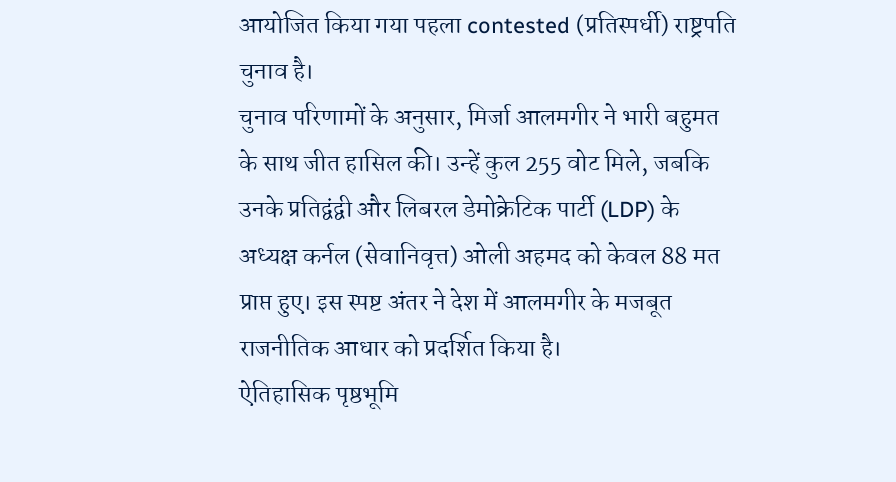आयोजित किया गया पहला contested (प्रतिस्पर्धी) राष्ट्रपति चुनाव है।
चुनाव परिणामों के अनुसार, मिर्जा आलमगीर ने भारी बहुमत के साथ जीत हासिल की। उन्हें कुल 255 वोट मिले, जबकि उनके प्रतिद्वंद्वी और लिबरल डेमोक्रेटिक पार्टी (LDP) के अध्यक्ष कर्नल (सेवानिवृत्त) ओली अहमद को केवल 88 मत प्राप्त हुए। इस स्पष्ट अंतर ने देश में आलमगीर के मजबूत राजनीतिक आधार को प्रदर्शित किया है।
ऐतिहासिक पृष्ठभूमि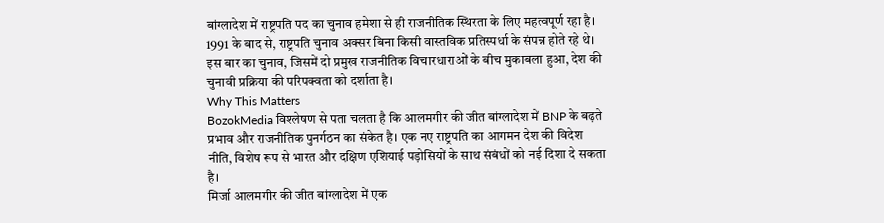बांग्लादेश में राष्ट्रपति पद का चुनाव हमेशा से ही राजनीतिक स्थिरता के लिए महत्वपूर्ण रहा है। 1991 के बाद से, राष्ट्रपति चुनाव अक्सर बिना किसी वास्तविक प्रतिस्पर्धा के संपन्न होते रहे थे। इस बार का चुनाव, जिसमें दो प्रमुख राजनीतिक विचारधाराओं के बीच मुकाबला हुआ, देश की चुनावी प्रक्रिया की परिपक्वता को दर्शाता है।
Why This Matters
BozokMedia विश्लेषण से पता चलता है कि आलमगीर की जीत बांग्लादेश में BNP के बढ़ते प्रभाव और राजनीतिक पुनर्गठन का संकेत है। एक नए राष्ट्रपति का आगमन देश की विदेश नीति, विशेष रूप से भारत और दक्षिण एशियाई पड़ोसियों के साथ संबंधों को नई दिशा दे सकता है।
मिर्जा आलमगीर की जीत बांग्लादेश में एक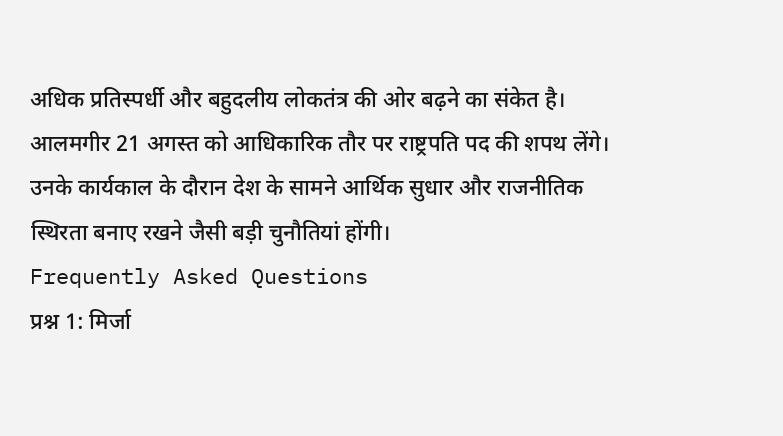अधिक प्रतिस्पर्धी और बहुदलीय लोकतंत्र की ओर बढ़ने का संकेत है।
आलमगीर 21 अगस्त को आधिकारिक तौर पर राष्ट्रपति पद की शपथ लेंगे। उनके कार्यकाल के दौरान देश के सामने आर्थिक सुधार और राजनीतिक स्थिरता बनाए रखने जैसी बड़ी चुनौतियां होंगी।
Frequently Asked Questions
प्रश्न 1: मिर्जा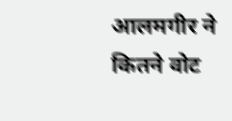आलमगीर ने कितने वोट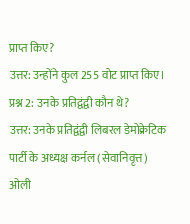प्राप्त किए?
उत्तर: उन्होंने कुल 255 वोट प्राप्त किए।
प्रश्न 2: उनके प्रतिद्वंद्वी कौन थे?
उत्तर: उनके प्रतिद्वंद्वी लिबरल डेमोक्रेटिक पार्टी के अध्यक्ष कर्नल (सेवानिवृत्त) ओली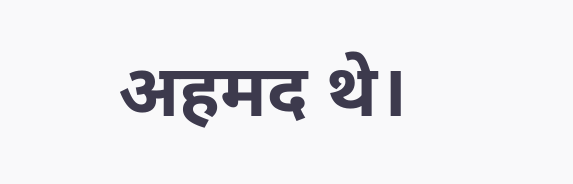अहमद थे।